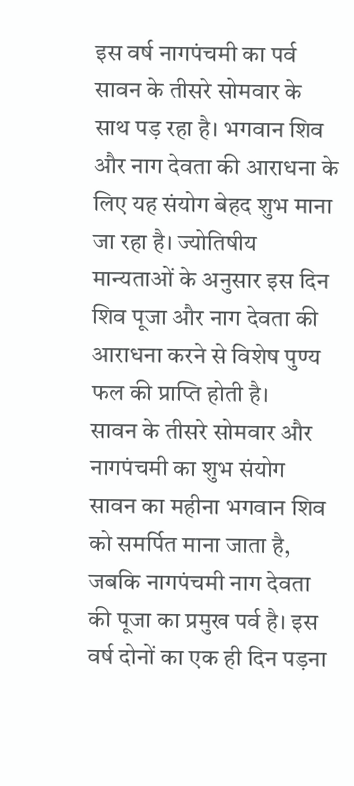इस वर्ष नागपंचमी का पर्व सावन के तीसरे सोमवार के साथ पड़ रहा है। भगवान शिव और नाग देवता की आराधना के लिए यह संयोग बेहद शुभ माना जा रहा है। ज्योतिषीय मान्यताओं के अनुसार इस दिन शिव पूजा और नाग देवता की आराधना करने से विशेष पुण्य फल की प्राप्ति होती है।
सावन के तीसरे सोमवार और नागपंचमी का शुभ संयोग
सावन का महीना भगवान शिव को समर्पित माना जाता है, जबकि नागपंचमी नाग देवता की पूजा का प्रमुख पर्व है। इस वर्ष दोनों का एक ही दिन पड़ना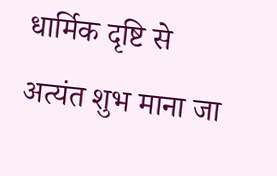धार्मिक दृष्टि से अत्यंत शुभ माना जा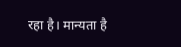रहा है। मान्यता है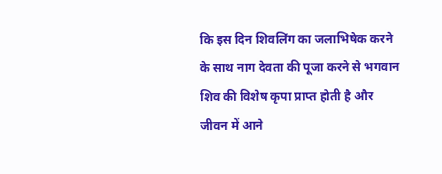कि इस दिन शिवलिंग का जलाभिषेक करने के साथ नाग देवता की पूजा करने से भगवान शिव की विशेष कृपा प्राप्त होती है और जीवन में आने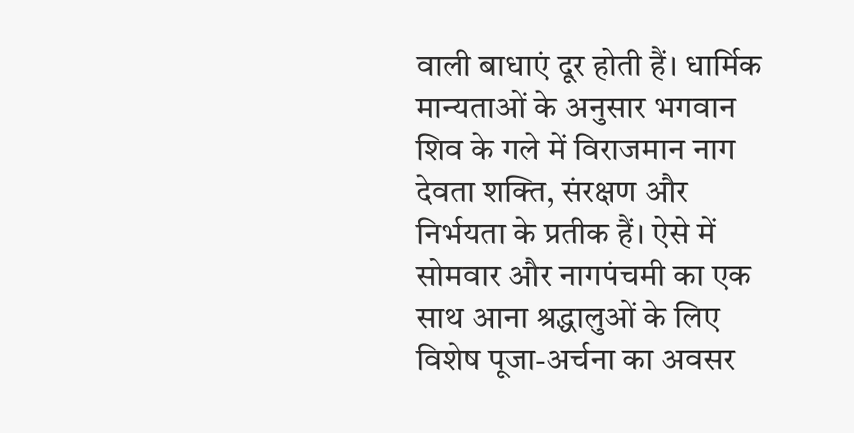वाली बाधाएं दूर होती हैं। धार्मिक मान्यताओं के अनुसार भगवान शिव के गले में विराजमान नाग देवता शक्ति, संरक्षण और निर्भयता के प्रतीक हैं। ऐसे में सोमवार और नागपंचमी का एक साथ आना श्रद्धालुओं के लिए विशेष पूजा-अर्चना का अवसर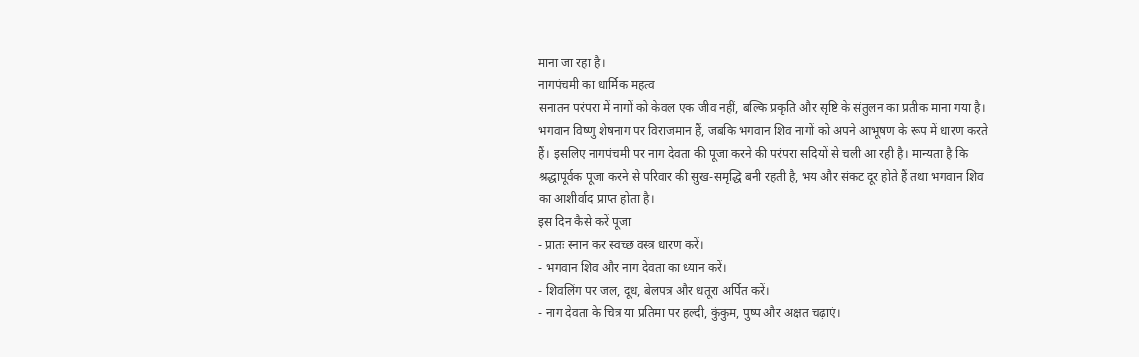माना जा रहा है।
नागपंचमी का धार्मिक महत्व
सनातन परंपरा में नागों को केवल एक जीव नहीं, बल्कि प्रकृति और सृष्टि के संतुलन का प्रतीक माना गया है। भगवान विष्णु शेषनाग पर विराजमान हैं, जबकि भगवान शिव नागों को अपने आभूषण के रूप में धारण करते हैं। इसलिए नागपंचमी पर नाग देवता की पूजा करने की परंपरा सदियों से चली आ रही है। मान्यता है कि श्रद्धापूर्वक पूजा करने से परिवार की सुख-समृद्धि बनी रहती है, भय और संकट दूर होते हैं तथा भगवान शिव का आशीर्वाद प्राप्त होता है।
इस दिन कैसे करें पूजा
- प्रातः स्नान कर स्वच्छ वस्त्र धारण करें।
- भगवान शिव और नाग देवता का ध्यान करें।
- शिवलिंग पर जल, दूध, बेलपत्र और धतूरा अर्पित करें।
- नाग देवता के चित्र या प्रतिमा पर हल्दी, कुंकुम, पुष्प और अक्षत चढ़ाएं।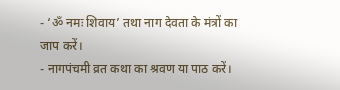- ‘ॐ नमः शिवाय’ तथा नाग देवता के मंत्रों का जाप करें।
- नागपंचमी व्रत कथा का श्रवण या पाठ करें।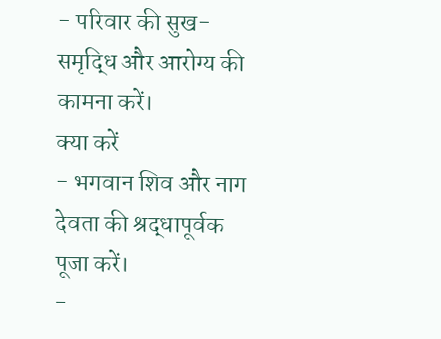- परिवार की सुख-समृद्धि और आरोग्य की कामना करें।
क्या करें
- भगवान शिव और नाग देवता की श्रद्धापूर्वक पूजा करें।
-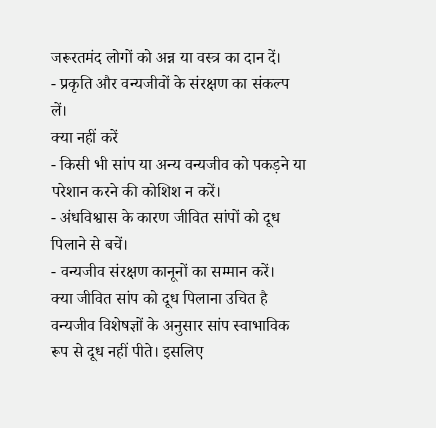जरूरतमंद लोगों को अन्न या वस्त्र का दान दें।
- प्रकृति और वन्यजीवों के संरक्षण का संकल्प लें।
क्या नहीं करें
- किसी भी सांप या अन्य वन्यजीव को पकड़ने या परेशान करने की कोशिश न करें।
- अंधविश्वास के कारण जीवित सांपों को दूध पिलाने से बचें।
- वन्यजीव संरक्षण कानूनों का सम्मान करें।
क्या जीवित सांप को दूध पिलाना उचित है
वन्यजीव विशेषज्ञों के अनुसार सांप स्वाभाविक रूप से दूध नहीं पीते। इसलिए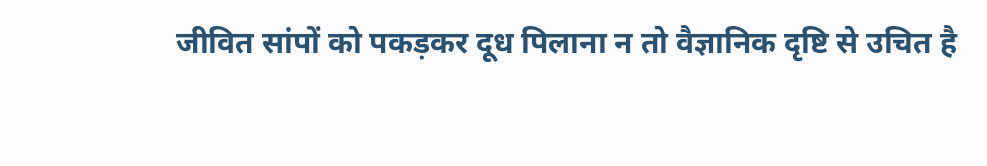जीवित सांपों को पकड़कर दूध पिलाना न तो वैज्ञानिक दृष्टि से उचित है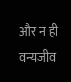और न ही वन्यजीव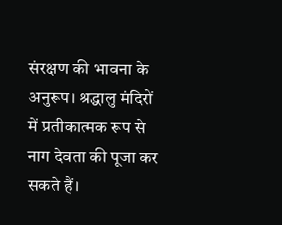संरक्षण की भावना के अनुरूप। श्रद्धालु मंदिरों में प्रतीकात्मक रूप से नाग देवता की पूजा कर सकते हैं।